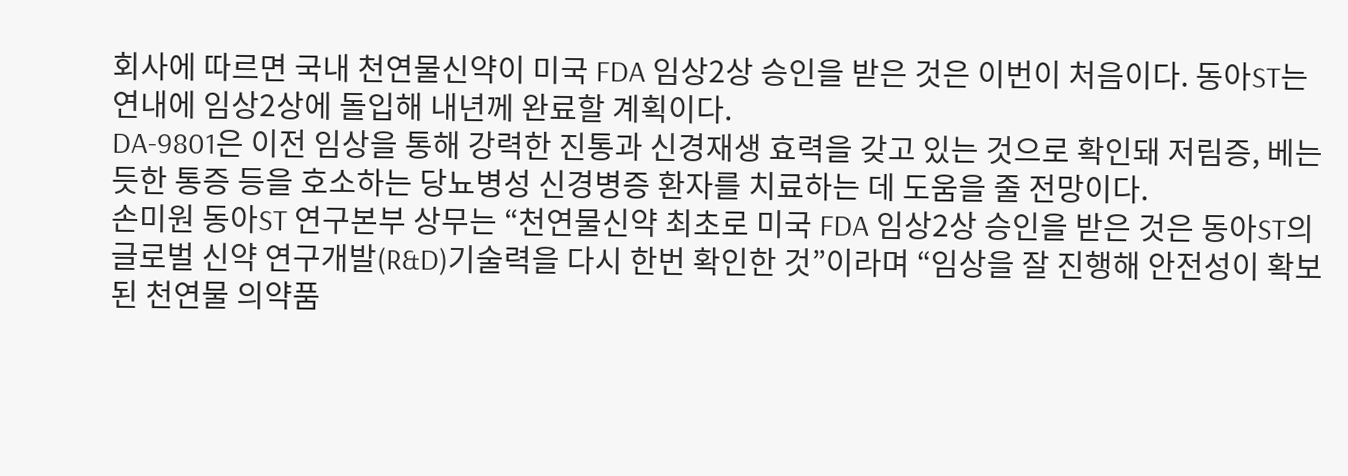회사에 따르면 국내 천연물신약이 미국 FDA 임상2상 승인을 받은 것은 이번이 처음이다. 동아ST는 연내에 임상2상에 돌입해 내년께 완료할 계획이다.
DA-9801은 이전 임상을 통해 강력한 진통과 신경재생 효력을 갖고 있는 것으로 확인돼 저림증, 베는 듯한 통증 등을 호소하는 당뇨병성 신경병증 환자를 치료하는 데 도움을 줄 전망이다.
손미원 동아ST 연구본부 상무는 “천연물신약 최초로 미국 FDA 임상2상 승인을 받은 것은 동아ST의 글로벌 신약 연구개발(R&D)기술력을 다시 한번 확인한 것”이라며 “임상을 잘 진행해 안전성이 확보된 천연물 의약품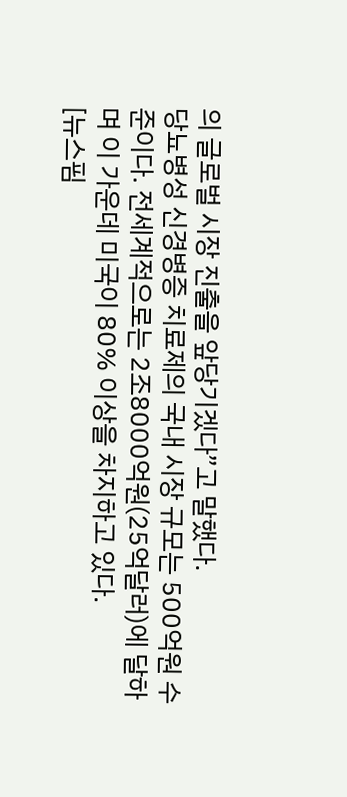의 글로벌 시장 진출을 앞당기겠다”고 말했다.
당뇨병성 신경병증 치료제의 국내 시장 규모는 500억원 수준이다. 전세계적으로는 2조8000억원(25억달러)에 달하며 이 가운데 미국이 80% 이상을 차지하고 있다.
[뉴스핌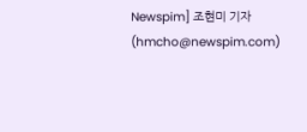Newspim] 조현미 기자 (hmcho@newspim.com)